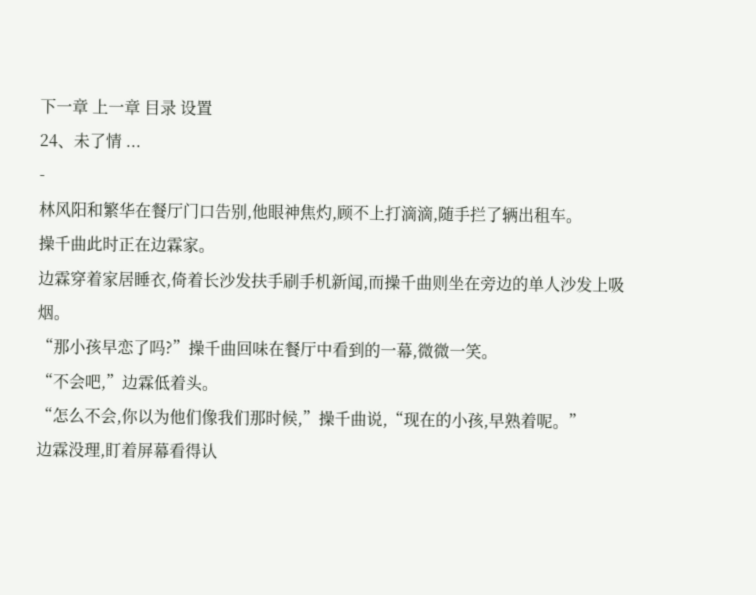下一章 上一章 目录 设置
24、未了情 ...
-
林风阳和繁华在餐厅门口告别,他眼神焦灼,顾不上打滴滴,随手拦了辆出租车。
操千曲此时正在边霖家。
边霖穿着家居睡衣,倚着长沙发扶手刷手机新闻,而操千曲则坐在旁边的单人沙发上吸烟。
“那小孩早恋了吗?”操千曲回味在餐厅中看到的一幕,微微一笑。
“不会吧,”边霖低着头。
“怎么不会,你以为他们像我们那时候,”操千曲说,“现在的小孩,早熟着呢。”
边霖没理,盯着屏幕看得认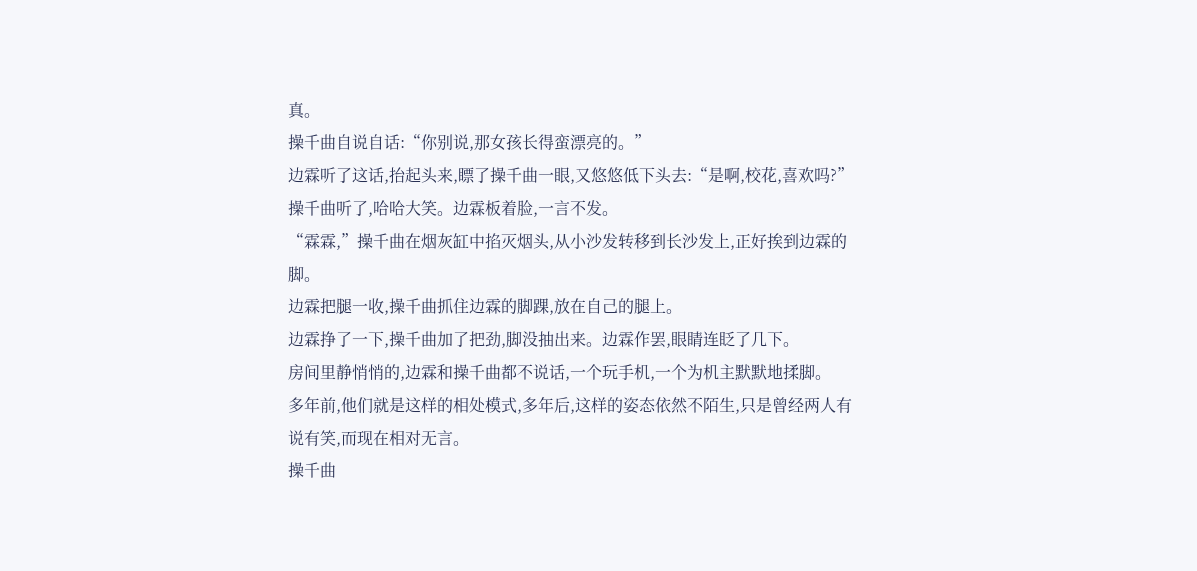真。
操千曲自说自话:“你别说,那女孩长得蛮漂亮的。”
边霖听了这话,抬起头来,瞟了操千曲一眼,又悠悠低下头去:“是啊,校花,喜欢吗?”
操千曲听了,哈哈大笑。边霖板着脸,一言不发。
“霖霖,”操千曲在烟灰缸中掐灭烟头,从小沙发转移到长沙发上,正好挨到边霖的脚。
边霖把腿一收,操千曲抓住边霖的脚踝,放在自己的腿上。
边霖挣了一下,操千曲加了把劲,脚没抽出来。边霖作罢,眼睛连眨了几下。
房间里静悄悄的,边霖和操千曲都不说话,一个玩手机,一个为机主默默地揉脚。
多年前,他们就是这样的相处模式,多年后,这样的姿态依然不陌生,只是曾经两人有说有笑,而现在相对无言。
操千曲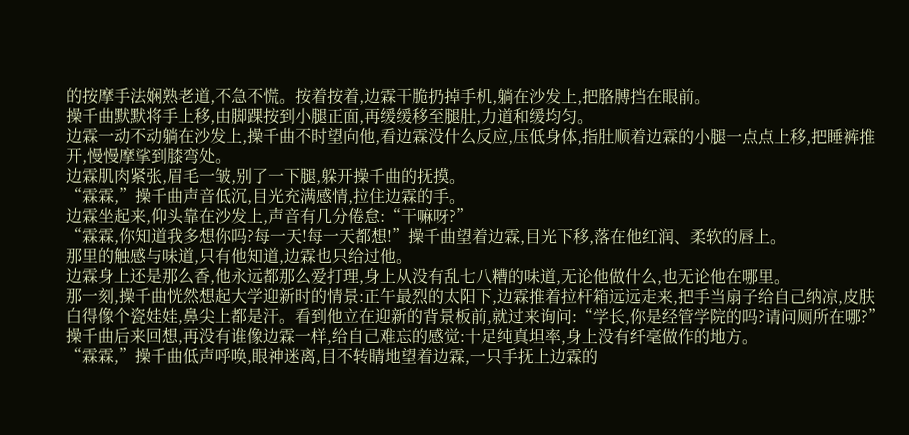的按摩手法娴熟老道,不急不慌。按着按着,边霖干脆扔掉手机,躺在沙发上,把胳膊挡在眼前。
操千曲默默将手上移,由脚踝按到小腿正面,再缓缓移至腿肚,力道和缓均匀。
边霖一动不动躺在沙发上,操千曲不时望向他,看边霖没什么反应,压低身体,指肚顺着边霖的小腿一点点上移,把睡裤推开,慢慢摩挲到膝弯处。
边霖肌肉紧张,眉毛一皱,别了一下腿,躲开操千曲的抚摸。
“霖霖,”操千曲声音低沉,目光充满感情,拉住边霖的手。
边霖坐起来,仰头靠在沙发上,声音有几分倦怠:“干嘛呀?”
“霖霖,你知道我多想你吗?每一天!每一天都想!”操千曲望着边霖,目光下移,落在他红润、柔软的唇上。
那里的触感与味道,只有他知道,边霖也只给过他。
边霖身上还是那么香,他永远都那么爱打理,身上从没有乱七八糟的味道,无论他做什么,也无论他在哪里。
那一刻,操千曲恍然想起大学迎新时的情景:正午最烈的太阳下,边霖推着拉杆箱远远走来,把手当扇子给自己纳凉,皮肤白得像个瓷娃娃,鼻尖上都是汗。看到他立在迎新的背景板前,就过来询问:“学长,你是经管学院的吗?请问厕所在哪?”
操千曲后来回想,再没有谁像边霖一样,给自己难忘的感觉:十足纯真坦率,身上没有纤毫做作的地方。
“霖霖,”操千曲低声呼唤,眼神迷离,目不转睛地望着边霖,一只手抚上边霖的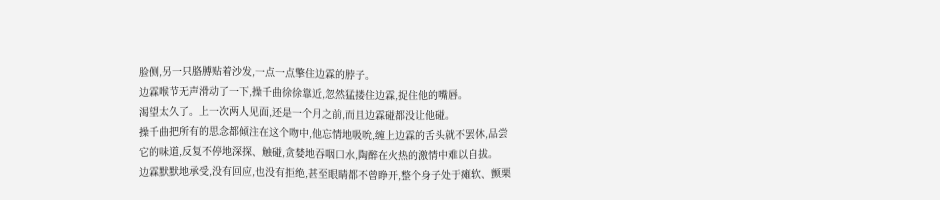脸侧,另一只胳膊贴着沙发,一点一点擎住边霖的脖子。
边霖喉节无声滑动了一下,操千曲徐徐靠近,忽然猛搂住边霖,捉住他的嘴唇。
渴望太久了。上一次两人见面,还是一个月之前,而且边霖碰都没让他碰。
操千曲把所有的思念都倾注在这个吻中,他忘情地吸吮,缠上边霖的舌头就不罢休,品尝它的味道,反复不停地深探、触碰,贪婪地吞咽口水,陶醉在火热的激情中难以自拔。
边霖默默地承受,没有回应,也没有拒绝,甚至眼睛都不曾睁开,整个身子处于瘫软、颤栗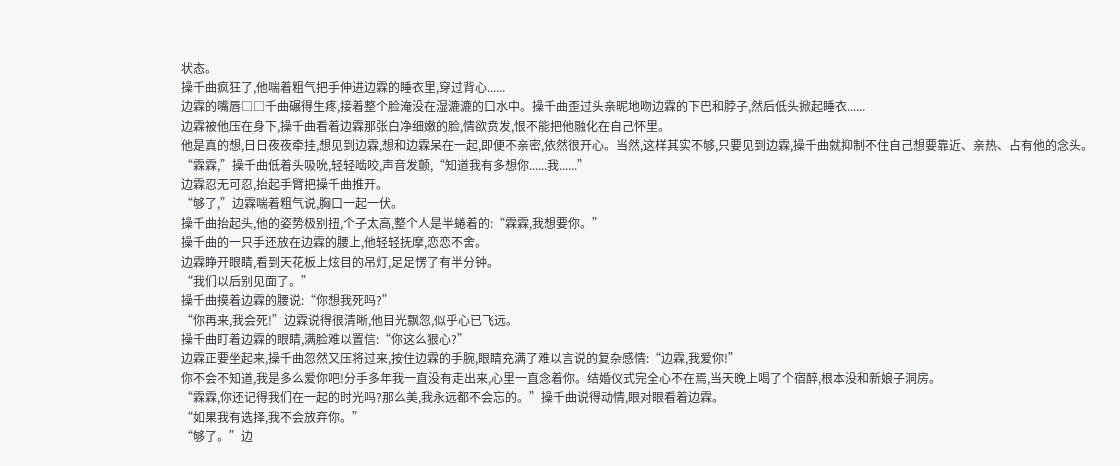状态。
操千曲疯狂了,他喘着粗气把手伸进边霖的睡衣里,穿过背心......
边霖的嘴唇□□千曲碾得生疼,接着整个脸淹没在湿漉漉的口水中。操千曲歪过头亲昵地吻边霖的下巴和脖子,然后低头掀起睡衣......
边霖被他压在身下,操千曲看着边霖那张白净细嫩的脸,情欲贲发,恨不能把他融化在自己怀里。
他是真的想,日日夜夜牵挂,想见到边霖,想和边霖呆在一起,即便不亲密,依然很开心。当然,这样其实不够,只要见到边霖,操千曲就抑制不住自己想要靠近、亲热、占有他的念头。
“霖霖,”操千曲低着头吸吮,轻轻啮咬,声音发颤,“知道我有多想你......我......”
边霖忍无可忍,抬起手臂把操千曲推开。
“够了,”边霖喘着粗气说,胸口一起一伏。
操千曲抬起头,他的姿势极别扭,个子太高,整个人是半蜷着的:“霖霖,我想要你。”
操千曲的一只手还放在边霖的腰上,他轻轻抚摩,恋恋不舍。
边霖睁开眼睛,看到天花板上炫目的吊灯,足足愣了有半分钟。
“我们以后别见面了。”
操千曲摸着边霖的腰说:“你想我死吗?”
“你再来,我会死!”边霖说得很清晰,他目光飘忽,似乎心已飞远。
操千曲盯着边霖的眼睛,满脸难以置信:“你这么狠心?”
边霖正要坐起来,操千曲忽然又压将过来,按住边霖的手腕,眼睛充满了难以言说的复杂感情:“边霖,我爱你!”
你不会不知道,我是多么爱你吧!分手多年我一直没有走出来,心里一直念着你。结婚仪式完全心不在焉,当天晚上喝了个宿醉,根本没和新娘子洞房。
“霖霖,你还记得我们在一起的时光吗?那么美,我永远都不会忘的。”操千曲说得动情,眼对眼看着边霖。
“如果我有选择,我不会放弃你。”
“够了。”边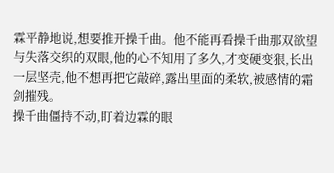霖平静地说,想要推开操千曲。他不能再看操千曲那双欲望与失落交织的双眼,他的心不知用了多久,才变硬变狠,长出一层坚壳,他不想再把它敲碎,露出里面的柔软,被感情的霜剑摧残。
操千曲僵持不动,盯着边霖的眼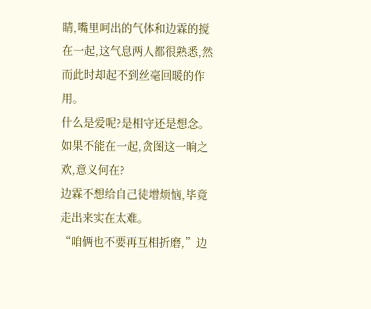睛,嘴里呵出的气体和边霖的搅在一起,这气息两人都很熟悉,然而此时却起不到丝毫回暖的作用。
什么是爱呢?是相守还是想念。如果不能在一起,贪图这一晌之欢,意义何在?
边霖不想给自己徒增烦恼,毕竟走出来实在太难。
“咱俩也不要再互相折磨,”边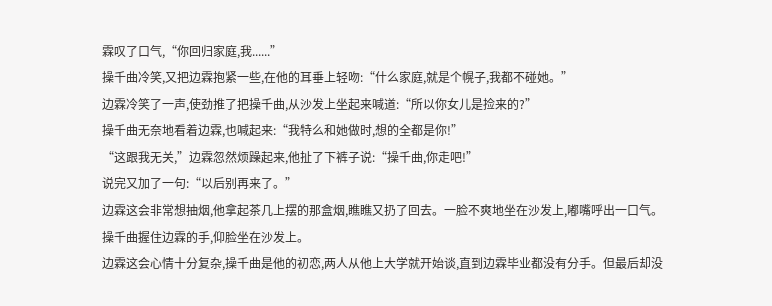霖叹了口气,“你回归家庭,我......”
操千曲冷笑,又把边霖抱紧一些,在他的耳垂上轻吻:“什么家庭,就是个幌子,我都不碰她。”
边霖冷笑了一声,使劲推了把操千曲,从沙发上坐起来喊道:“所以你女儿是捡来的?”
操千曲无奈地看着边霖,也喊起来:“我特么和她做时,想的全都是你!”
“这跟我无关,”边霖忽然烦躁起来,他扯了下裤子说:“操千曲,你走吧!”
说完又加了一句:“以后别再来了。”
边霖这会非常想抽烟,他拿起茶几上摆的那盒烟,瞧瞧又扔了回去。一脸不爽地坐在沙发上,嘟嘴呼出一口气。
操千曲握住边霖的手,仰脸坐在沙发上。
边霖这会心情十分复杂,操千曲是他的初恋,两人从他上大学就开始谈,直到边霖毕业都没有分手。但最后却没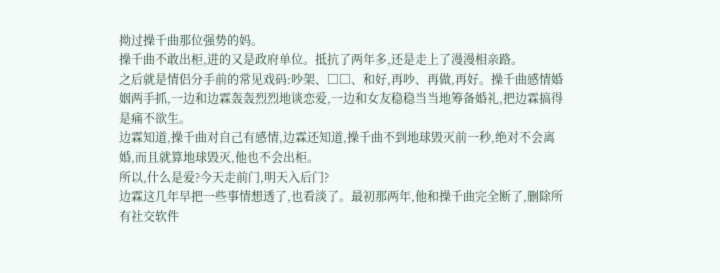拗过操千曲那位强势的妈。
操千曲不敢出柜,进的又是政府单位。抵抗了两年多,还是走上了漫漫相亲路。
之后就是情侣分手前的常见戏码:吵架、□□、和好,再吵、再做,再好。操千曲感情婚姻两手抓,一边和边霖轰轰烈烈地谈恋爱,一边和女友稳稳当当地筹备婚礼,把边霖搞得是痛不欲生。
边霖知道,操千曲对自己有感情,边霖还知道,操千曲不到地球毁灭前一秒,绝对不会离婚,而且就算地球毁灭,他也不会出柜。
所以,什么是爱?今天走前门,明天入后门?
边霖这几年早把一些事情想透了,也看淡了。最初那两年,他和操千曲完全断了,删除所有社交软件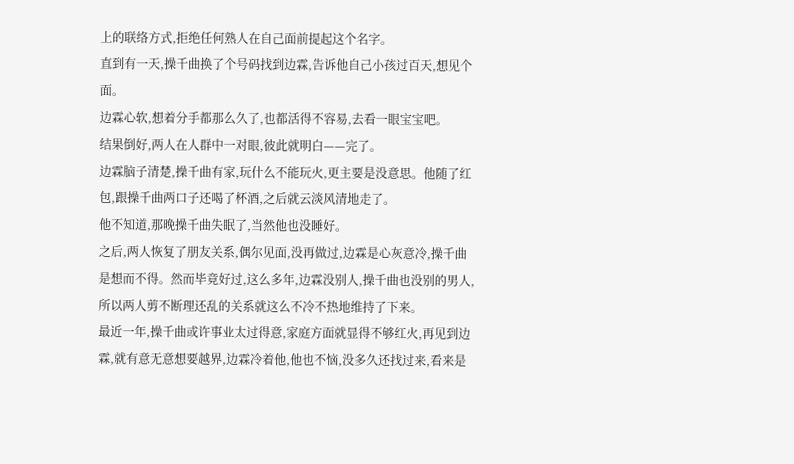上的联络方式,拒绝任何熟人在自己面前提起这个名字。
直到有一天,操千曲换了个号码找到边霖,告诉他自己小孩过百天,想见个面。
边霖心软,想着分手都那么久了,也都活得不容易,去看一眼宝宝吧。
结果倒好,两人在人群中一对眼,彼此就明白——完了。
边霖脑子清楚,操千曲有家,玩什么不能玩火,更主要是没意思。他随了红包,跟操千曲两口子还喝了杯酒,之后就云淡风清地走了。
他不知道,那晚操千曲失眠了,当然他也没睡好。
之后,两人恢复了朋友关系,偶尔见面,没再做过,边霖是心灰意冷,操千曲是想而不得。然而毕竟好过,这么多年,边霖没别人,操千曲也没别的男人,所以两人剪不断理还乱的关系就这么不冷不热地维持了下来。
最近一年,操千曲或许事业太过得意,家庭方面就显得不够红火,再见到边霖,就有意无意想要越界,边霖冷着他,他也不恼,没多久还找过来,看来是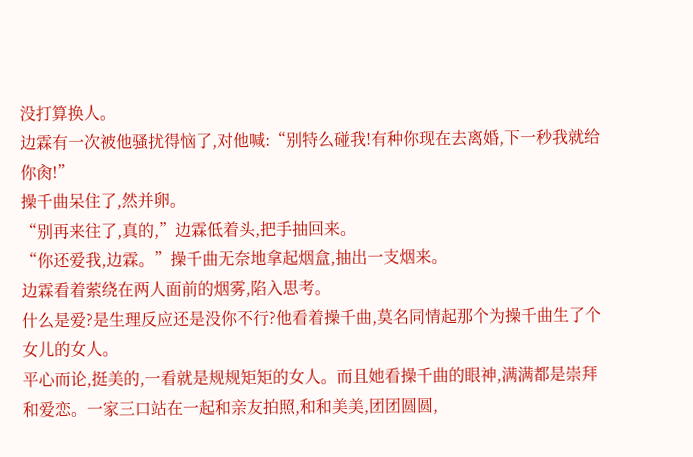没打算换人。
边霖有一次被他骚扰得恼了,对他喊:“别特么碰我!有种你现在去离婚,下一秒我就给你肏!”
操千曲呆住了,然并卵。
“别再来往了,真的,”边霖低着头,把手抽回来。
“你还爱我,边霖。”操千曲无奈地拿起烟盒,抽出一支烟来。
边霖看着萦绕在两人面前的烟雾,陷入思考。
什么是爱?是生理反应还是没你不行?他看着操千曲,莫名同情起那个为操千曲生了个女儿的女人。
平心而论,挺美的,一看就是规规矩矩的女人。而且她看操千曲的眼神,满满都是崇拜和爱恋。一家三口站在一起和亲友拍照,和和美美,团团圆圆,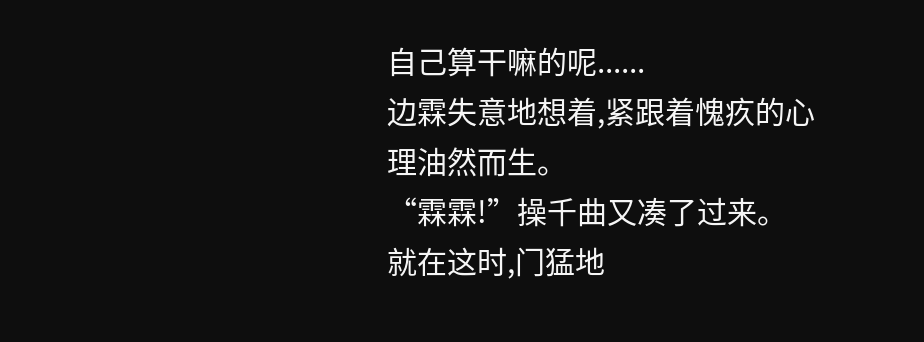自己算干嘛的呢......
边霖失意地想着,紧跟着愧疚的心理油然而生。
“霖霖!”操千曲又凑了过来。
就在这时,门猛地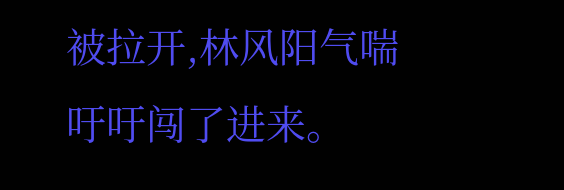被拉开,林风阳气喘吁吁闯了进来。